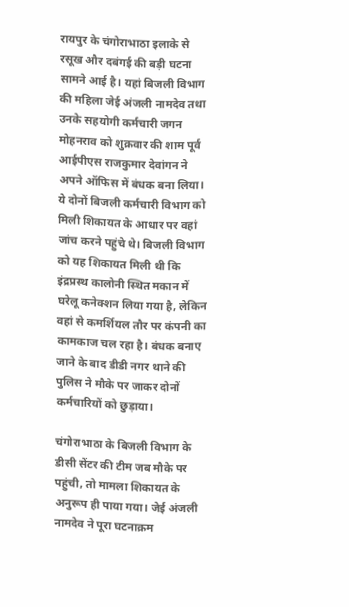रायपुर के चंगोराभाठा इलाके से रसूख और दबंगई की बड़ी घटना सामने आई है। यहां बिजली विभाग की महिला जेई अंजली नामदेव तथा उनके सहयोगी कर्मचारी जगन मोहनराव को शुक्रवार की शाम पूर्व आईपीएस राजकुमार देवांगन ने अपने ऑफिस में बंधक बना लिया। ये दोनों बिजली कर्मचारी विभाग को मिली शिकायत के आधार पर वहां जांच करने पहुंचे थे। बिजली विभाग को यह शिकायत मिली थी कि इंद्रप्रस्थ कालोनी स्थित मकान में घरेलू कनेक्शन लिया गया है, लेकिन वहां से कमर्शियल तौर पर कंपनी का कामकाज चल रहा है। बंधक बनाए जाने के बाद डीडी नगर थाने की पुलिस ने मौके पर जाकर दोनों कर्मचारियों को छुड़ाया।

चंगोराभाठा के बिजली विभाग के डीसी सेंटर की टीम जब मौके पर पहुंची, तो मामला शिकायत के अनुरूप ही पाया गया। जेई अंजली नामदेव ने पूरा घटनाक्रम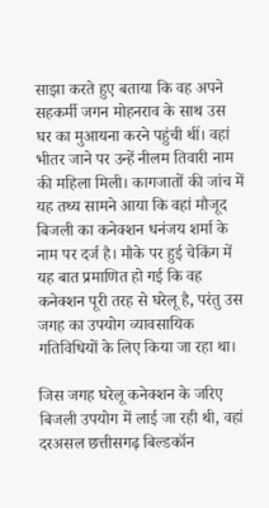साझा करते हुए बताया कि वह अपने सहकर्मी जगन मोहनराव के साथ उस घर का मुआयना करने पहुंची थीं। वहां भीतर जाने पर उन्हें नीलम तिवारी नाम की महिला मिली। कागजातों की जांच में यह तथ्य सामने आया कि वहां मौजूद बिजली का कनेक्शन धनंजय शर्मा के नाम पर दर्ज है। मौके पर हुई चेकिंग में यह बात प्रमाणित हो गई कि वह कनेक्शन पूरी तरह से घरेलू है, परंतु उस जगह का उपयोग व्यावसायिक गतिविधियों के लिए किया जा रहा था।

जिस जगह घरेलू कनेक्शन के जरिए बिजली उपयोग में लाई जा रही थी, वहां दरअसल छत्तीसगढ़ बिल्डकॉन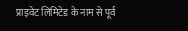प्राइवेट लिमिटेड के नाम से पूर्व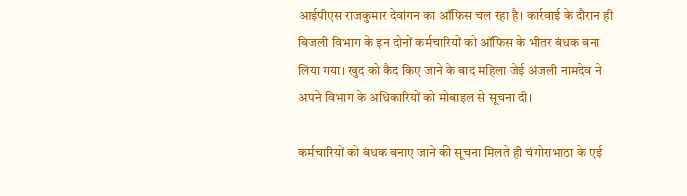आईपीएस राजकुमार देवांगन का ऑफिस चल रहा है। कार्रवाई के दौरान ही बिजली विभाग के इन दोनों कर्मचारियों को ऑफिस के भीतर बंधक बना लिया गया। खुद को कैद किए जाने के बाद महिला जेई अंजली नामदेव ने अपने विभाग के अधिकारियों को मोबाइल से सूचना दी।

कर्मचारियों को बंधक बनाए जाने की सूचना मिलते ही चंगोराभाठा के एई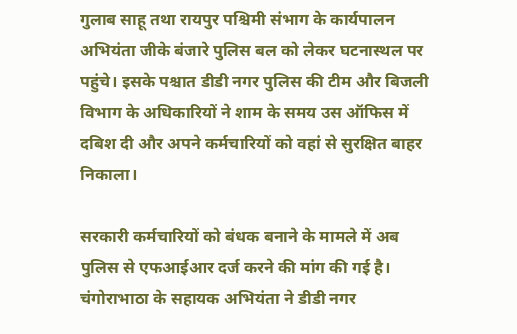गुलाब साहू तथा रायपुर पश्चिमी संभाग के कार्यपालन अभियंता जीके बंजारे पुलिस बल को लेकर घटनास्थल पर पहुंचे। इसके पश्चात डीडी नगर पुलिस की टीम और बिजली विभाग के अधिकारियों ने शाम के समय उस ऑफिस में दबिश दी और अपने कर्मचारियों को वहां से सुरक्षित बाहर निकाला।

सरकारी कर्मचारियों को बंधक बनाने के मामले में अब पुलिस से एफआईआर दर्ज करने की मांग की गई है। चंगोराभाठा के सहायक अभियंता ने डीडी नगर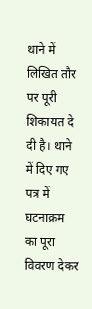थाने में लिखित तौर पर पूरी शिकायत दे दी है। थाने में दिए गए पत्र में घटनाक्रम का पूरा विवरण देकर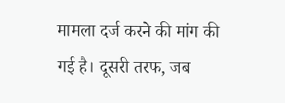मामला दर्ज करने की मांग की गई है। दूसरी तरफ, जब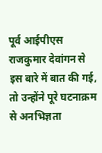पूर्व आईपीएस राजकुमार देवांगन से इस बारे में बात की गई, तो उन्होंने पूरे घटनाक्रम से अनभिज्ञता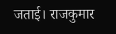जताई। राजकुमार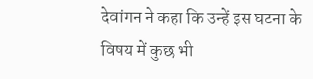देवांगन ने कहा कि उन्हें इस घटना के विषय में कुछ भी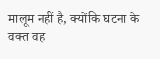मालूम नहीं है, क्योंकि घटना के वक्त वह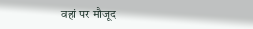वहां पर मौजूद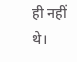ही नहीं थे।